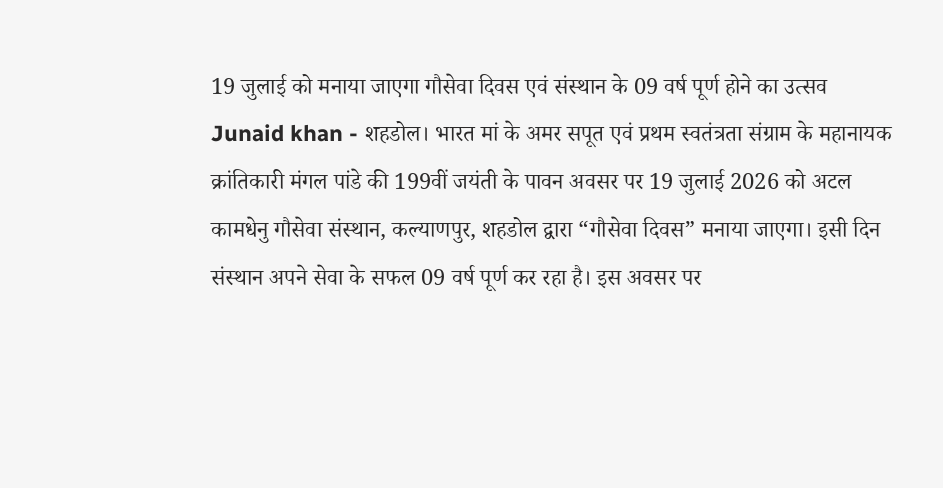19 जुलाई को मनाया जाएगा गौसेवा दिवस एवं संस्थान के 09 वर्ष पूर्ण होने का उत्सव
Junaid khan - शहडोल। भारत मां के अमर सपूत एवं प्रथम स्वतंत्रता संग्राम के महानायक क्रांतिकारी मंगल पांडे की 199वीं जयंती के पावन अवसर पर 19 जुलाई 2026 को अटल कामधेनु गौसेवा संस्थान, कल्याणपुर, शहडोल द्वारा “गौसेवा दिवस” मनाया जाएगा। इसी दिन संस्थान अपने सेवा के सफल 09 वर्ष पूर्ण कर रहा है। इस अवसर पर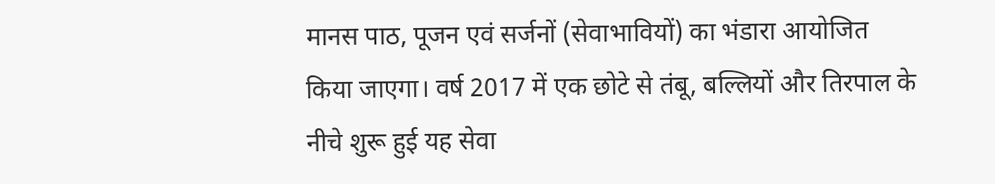मानस पाठ, पूजन एवं सर्जनों (सेवाभावियों) का भंडारा आयोजित किया जाएगा। वर्ष 2017 में एक छोटे से तंबू, बल्लियों और तिरपाल के नीचे शुरू हुई यह सेवा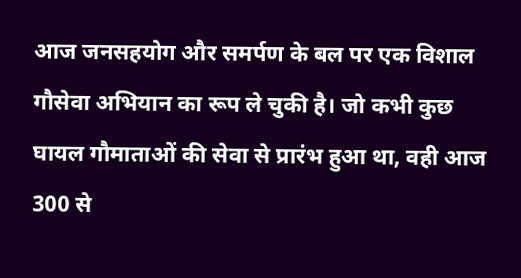आज जनसहयोग और समर्पण के बल पर एक विशाल गौसेवा अभियान का रूप ले चुकी है। जो कभी कुछ घायल गौमाताओं की सेवा से प्रारंभ हुआ था, वही आज 300 से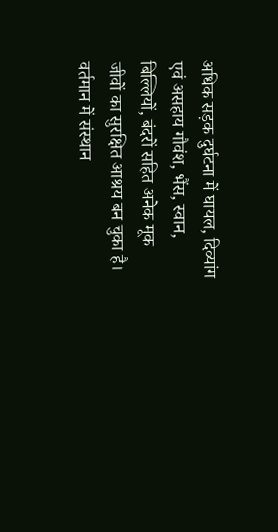अधिक सड़क दुर्घटना में घायल, दिव्यांग एवं असहाय गौवंश, भैंस, स्वान, बिल्लियों, बंदरों सहित अनेक मूक जीवों का सुरक्षित आश्रय बन चुका है। वर्तमान में संस्थान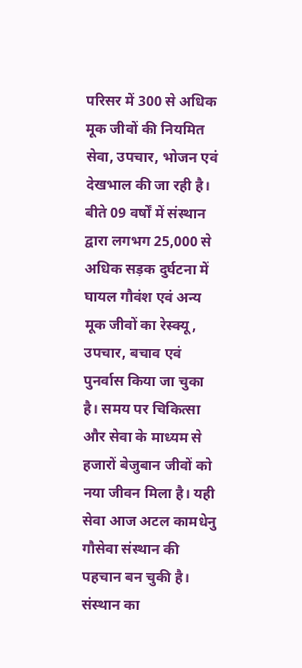परिसर में 300 से अधिक मूक जीवों की नियमित सेवा, उपचार, भोजन एवं देखभाल की जा रही है। बीते 09 वर्षों में संस्थान द्वारा लगभग 25,000 से अधिक सड़क दुर्घटना में घायल गौवंश एवं अन्य मूक जीवों का रेस्क्यू, उपचार, बचाव एवं पुनर्वास किया जा चुका है। समय पर चिकित्सा और सेवा के माध्यम से हजारों बेजुबान जीवों को नया जीवन मिला है। यही सेवा आज अटल कामधेनु गौसेवा संस्थान की पहचान बन चुकी है। संस्थान का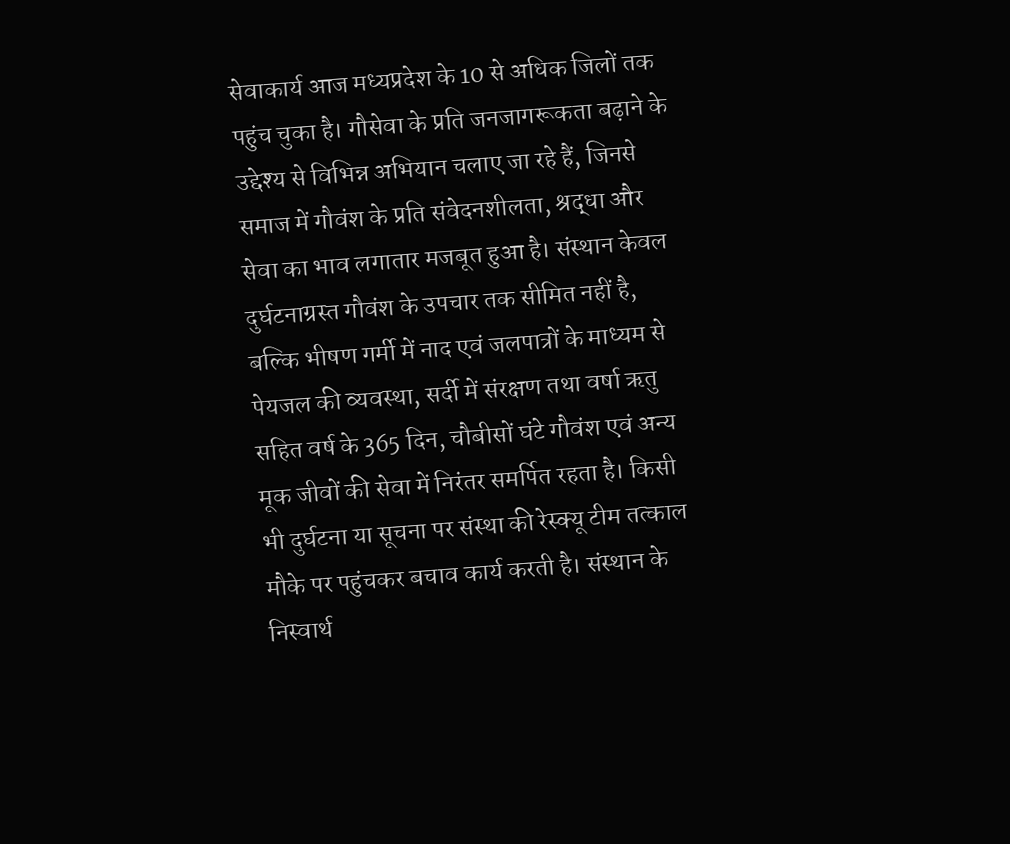सेवाकार्य आज मध्यप्रदेश के 10 से अधिक जिलों तक पहुंच चुका है। गौसेवा के प्रति जनजागरूकता बढ़ाने के उद्देश्य से विभिन्न अभियान चलाए जा रहे हैं, जिनसे समाज में गौवंश के प्रति संवेदनशीलता, श्रद्धा और सेवा का भाव लगातार मजबूत हुआ है। संस्थान केवल दुर्घटनाग्रस्त गौवंश के उपचार तक सीमित नहीं है, बल्कि भीषण गर्मी में नाद एवं जलपात्रों के माध्यम से पेयजल की व्यवस्था, सर्दी में संरक्षण तथा वर्षा ऋतु सहित वर्ष के 365 दिन, चौबीसों घंटे गौवंश एवं अन्य मूक जीवों की सेवा में निरंतर समर्पित रहता है। किसी भी दुर्घटना या सूचना पर संस्था की रेस्क्यू टीम तत्काल मौके पर पहुंचकर बचाव कार्य करती है। संस्थान के निस्वार्थ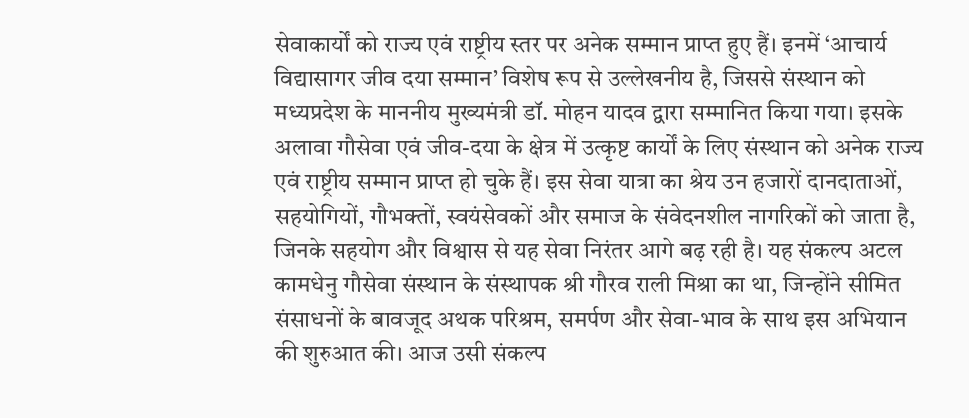सेवाकार्यों को राज्य एवं राष्ट्रीय स्तर पर अनेक सम्मान प्राप्त हुए हैं। इनमें ‘आचार्य विद्यासागर जीव दया सम्मान’ विशेष रूप से उल्लेखनीय है, जिससे संस्थान को मध्यप्रदेश के माननीय मुख्यमंत्री डॉ. मोहन यादव द्वारा सम्मानित किया गया। इसके अलावा गौसेवा एवं जीव-दया के क्षेत्र में उत्कृष्ट कार्यों के लिए संस्थान को अनेक राज्य एवं राष्ट्रीय सम्मान प्राप्त हो चुके हैं। इस सेवा यात्रा का श्रेय उन हजारों दानदाताओं, सहयोगियों, गौभक्तों, स्वयंसेवकों और समाज के संवेदनशील नागरिकों को जाता है, जिनके सहयोग और विश्वास से यह सेवा निरंतर आगे बढ़ रही है। यह संकल्प अटल कामधेनु गौसेवा संस्थान के संस्थापक श्री गौरव राली मिश्रा का था, जिन्होंने सीमित संसाधनों के बावजूद अथक परिश्रम, समर्पण और सेवा-भाव के साथ इस अभियान की शुरुआत की। आज उसी संकल्प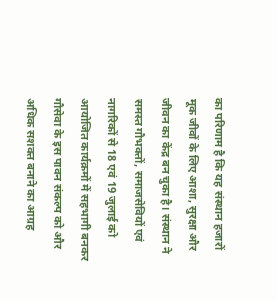का परिणाम है कि यह संस्थान हजारों मूक जीवों के लिए आशा, सुरक्षा और जीवन का केंद्र बन चुका है। संस्थान ने समस्त गौभक्तों, समाजसेवियों एवं नागरिकों से 18 एवं 19 जुलाई को आयोजित कार्यक्रमों में सहभागी बनकर गौसेवा के इस पावन संकल्प को और अधिक सशक्त बनाने का आग्रह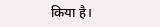किया है।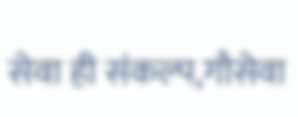सेवा ही संकल्प,गौसेवा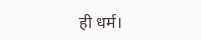ही धर्म।